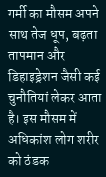गर्मी का मौसम अपने साथ तेज धूप, बढ़ता तापमान और डिहाइड्रेशन जैसी कई चुनौतियां लेकर आता है। इस मौसम में अधिकांश लोग शरीर को ठंडक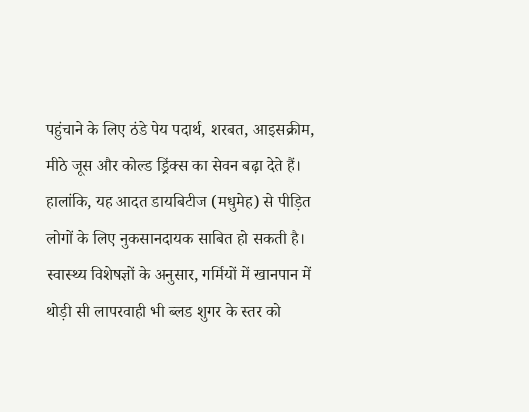पहुंचाने के लिए ठंडे पेय पदार्थ, शरबत, आइसक्रीम, मीठे जूस और कोल्ड ड्रिंक्स का सेवन बढ़ा देते हैं। हालांकि, यह आदत डायबिटीज (मधुमेह) से पीड़ित लोगों के लिए नुकसानदायक साबित हो सकती है। स्वास्थ्य विशेषज्ञों के अनुसार, गर्मियों में खानपान में थोड़ी सी लापरवाही भी ब्लड शुगर के स्तर को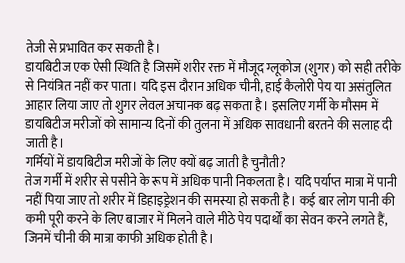तेजी से प्रभावित कर सकती है।
डायबिटीज एक ऐसी स्थिति है जिसमें शरीर रक्त में मौजूद ग्लूकोज (शुगर) को सही तरीके से नियंत्रित नहीं कर पाता। यदि इस दौरान अधिक चीनी, हाई कैलोरी पेय या असंतुलित आहार लिया जाए तो शुगर लेवल अचानक बढ़ सकता है। इसलिए गर्मी के मौसम में डायबिटीज मरीजों को सामान्य दिनों की तुलना में अधिक सावधानी बरतने की सलाह दी जाती है।
गर्मियों में डायबिटीज मरीजों के लिए क्यों बढ़ जाती है चुनौती?
तेज गर्मी में शरीर से पसीने के रूप में अधिक पानी निकलता है। यदि पर्याप्त मात्रा में पानी नहीं पिया जाए तो शरीर में डिहाइड्रेशन की समस्या हो सकती है। कई बार लोग पानी की कमी पूरी करने के लिए बाजार में मिलने वाले मीठे पेय पदार्थों का सेवन करने लगते हैं, जिनमें चीनी की मात्रा काफी अधिक होती है।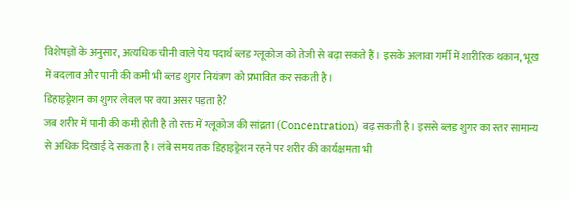विशेषज्ञों के अनुसार, अत्यधिक चीनी वाले पेय पदार्थ ब्लड ग्लूकोज को तेजी से बढ़ा सकते हैं। इसके अलावा गर्मी में शारीरिक थकान, भूख में बदलाव और पानी की कमी भी ब्लड शुगर नियंत्रण को प्रभावित कर सकती है।
डिहाइड्रेशन का शुगर लेवल पर क्या असर पड़ता है?
जब शरीर में पानी की कमी होती है तो रक्त में ग्लूकोज की सांद्रता (Concentration) बढ़ सकती है। इससे ब्लड शुगर का स्तर सामान्य से अधिक दिखाई दे सकता है। लंबे समय तक डिहाइड्रेशन रहने पर शरीर की कार्यक्षमता भी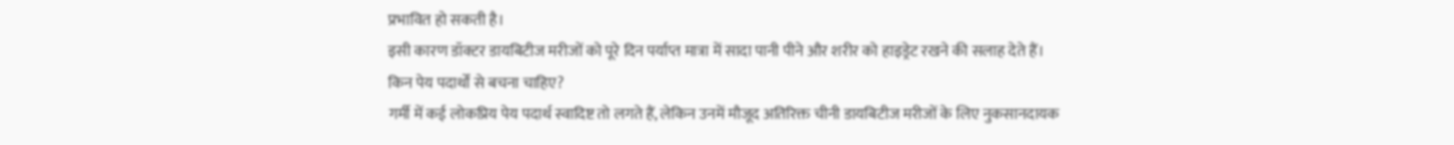प्रभावित हो सकती है।
इसी कारण डॉक्टर डायबिटीज मरीजों को पूरे दिन पर्याप्त मात्रा में सादा पानी पीने और शरीर को हाइड्रेट रखने की सलाह देते हैं।
किन पेय पदार्थों से बचना चाहिए?
गर्मी में कई लोकप्रिय पेय पदार्थ स्वादिष्ट तो लगते हैं, लेकिन उनमें मौजूद अतिरिक्त चीनी डायबिटीज मरीजों के लिए नुकसानदायक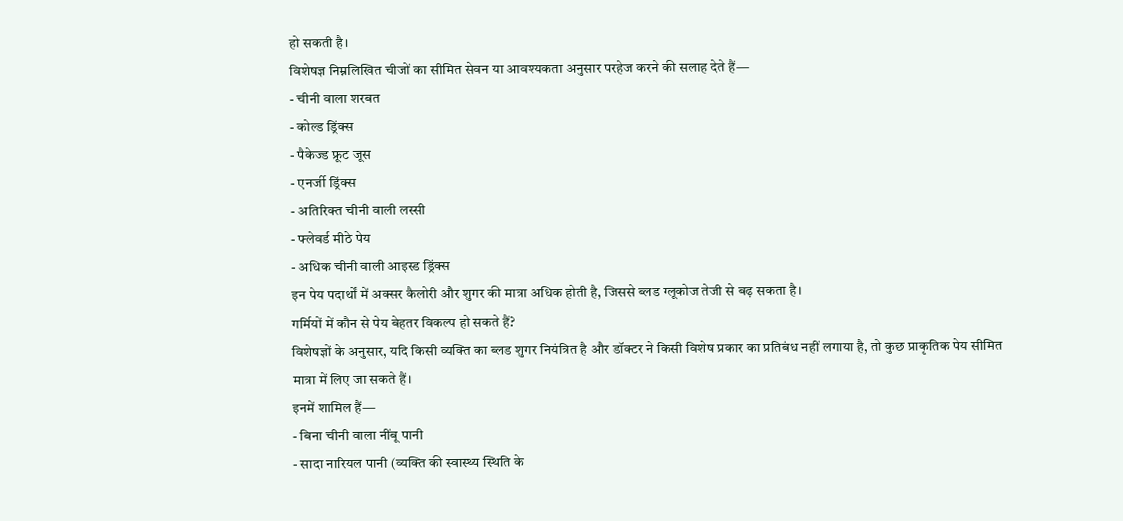हो सकती है।
विशेषज्ञ निम्नलिखित चीजों का सीमित सेवन या आवश्यकता अनुसार परहेज करने की सलाह देते हैं—
- चीनी वाला शरबत
- कोल्ड ड्रिंक्स
- पैकेज्ड फ्रूट जूस
- एनर्जी ड्रिंक्स
- अतिरिक्त चीनी वाली लस्सी
- फ्लेवर्ड मीठे पेय
- अधिक चीनी वाली आइस्ड ड्रिंक्स
इन पेय पदार्थों में अक्सर कैलोरी और शुगर की मात्रा अधिक होती है, जिससे ब्लड ग्लूकोज तेजी से बढ़ सकता है।
गर्मियों में कौन से पेय बेहतर विकल्प हो सकते हैं?
विशेषज्ञों के अनुसार, यदि किसी व्यक्ति का ब्लड शुगर नियंत्रित है और डॉक्टर ने किसी विशेष प्रकार का प्रतिबंध नहीं लगाया है, तो कुछ प्राकृतिक पेय सीमित मात्रा में लिए जा सकते हैं।
इनमें शामिल हैं—
- बिना चीनी वाला नींबू पानी
- सादा नारियल पानी (व्यक्ति की स्वास्थ्य स्थिति के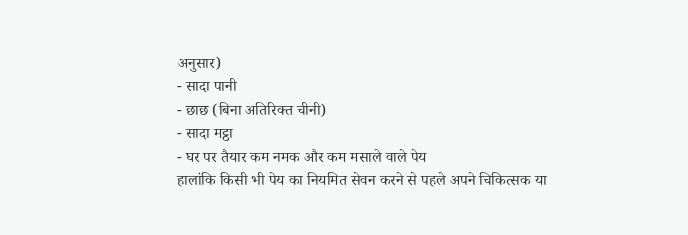अनुसार)
- सादा पानी
- छाछ (बिना अतिरिक्त चीनी)
- सादा मट्ठा
- घर पर तैयार कम नमक और कम मसाले वाले पेय
हालांकि किसी भी पेय का नियमित सेवन करने से पहले अपने चिकित्सक या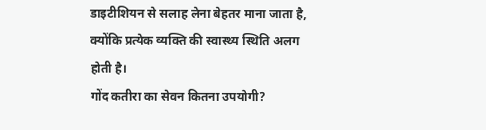डाइटीशियन से सलाह लेना बेहतर माना जाता है, क्योंकि प्रत्येक व्यक्ति की स्वास्थ्य स्थिति अलग होती है।
गोंद कतीरा का सेवन कितना उपयोगी?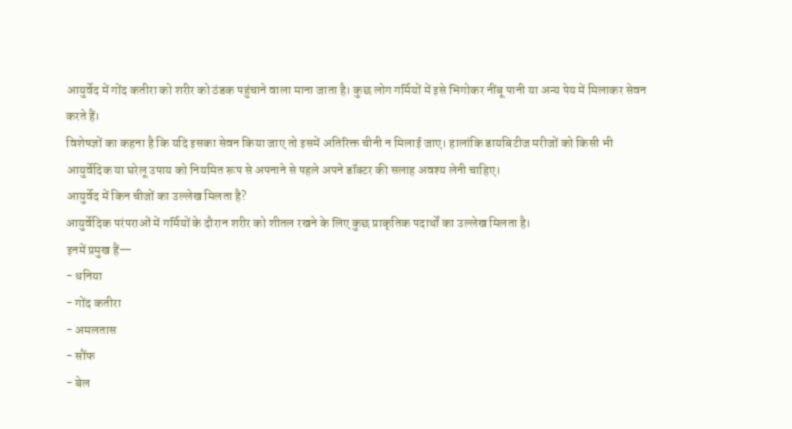आयुर्वेद में गोंद कतीरा को शरीर को ठंडक पहुंचाने वाला माना जाता है। कुछ लोग गर्मियों में इसे भिगोकर नींबू पानी या अन्य पेय में मिलाकर सेवन करते हैं।
विशेषज्ञों का कहना है कि यदि इसका सेवन किया जाए तो इसमें अतिरिक्त चीनी न मिलाई जाए। हालांकि डायबिटीज मरीजों को किसी भी आयुर्वेदिक या घरेलू उपाय को नियमित रूप से अपनाने से पहले अपने डॉक्टर की सलाह अवश्य लेनी चाहिए।
आयुर्वेद में किन चीजों का उल्लेख मिलता है?
आयुर्वेदिक परंपराओं में गर्मियों के दौरान शरीर को शीतल रखने के लिए कुछ प्राकृतिक पदार्थों का उल्लेख मिलता है।
इनमें प्रमुख हैं—
- धनिया
- गोंद कतीरा
- अमलतास
- सौंफ
- बेल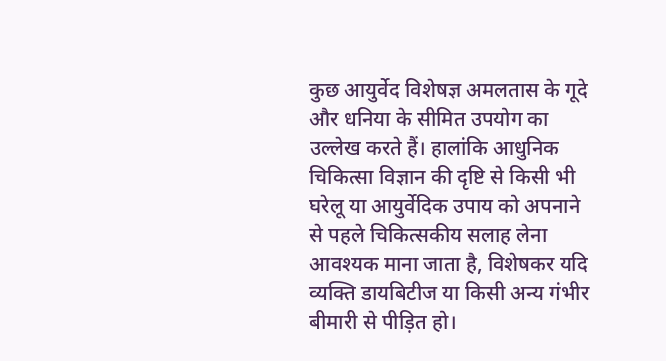कुछ आयुर्वेद विशेषज्ञ अमलतास के गूदे और धनिया के सीमित उपयोग का उल्लेख करते हैं। हालांकि आधुनिक चिकित्सा विज्ञान की दृष्टि से किसी भी घरेलू या आयुर्वेदिक उपाय को अपनाने से पहले चिकित्सकीय सलाह लेना आवश्यक माना जाता है, विशेषकर यदि व्यक्ति डायबिटीज या किसी अन्य गंभीर बीमारी से पीड़ित हो।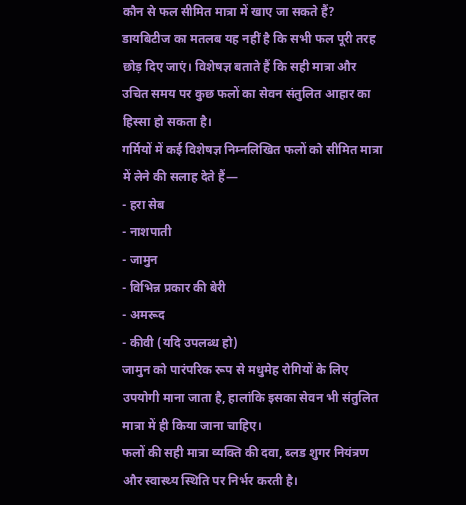कौन से फल सीमित मात्रा में खाए जा सकते हैं?
डायबिटीज का मतलब यह नहीं है कि सभी फल पूरी तरह छोड़ दिए जाएं। विशेषज्ञ बताते हैं कि सही मात्रा और उचित समय पर कुछ फलों का सेवन संतुलित आहार का हिस्सा हो सकता है।
गर्मियों में कई विशेषज्ञ निम्नलिखित फलों को सीमित मात्रा में लेने की सलाह देते हैं—
- हरा सेब
- नाशपाती
- जामुन
- विभिन्न प्रकार की बेरी
- अमरूद
- कीवी (यदि उपलब्ध हो)
जामुन को पारंपरिक रूप से मधुमेह रोगियों के लिए उपयोगी माना जाता है, हालांकि इसका सेवन भी संतुलित मात्रा में ही किया जाना चाहिए।
फलों की सही मात्रा व्यक्ति की दवा, ब्लड शुगर नियंत्रण और स्वास्थ्य स्थिति पर निर्भर करती है।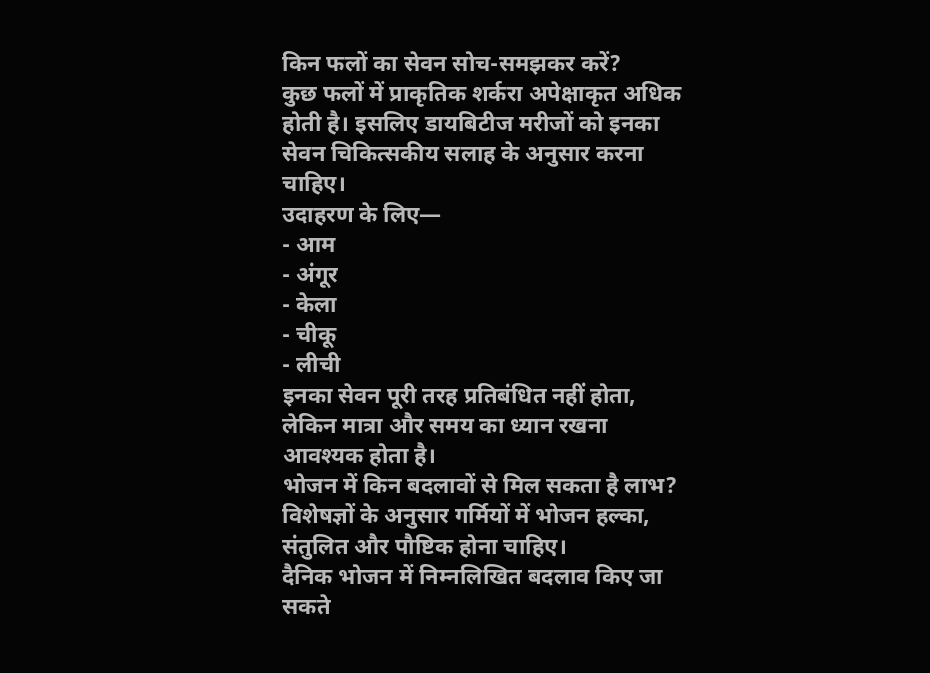किन फलों का सेवन सोच-समझकर करें?
कुछ फलों में प्राकृतिक शर्करा अपेक्षाकृत अधिक होती है। इसलिए डायबिटीज मरीजों को इनका सेवन चिकित्सकीय सलाह के अनुसार करना चाहिए।
उदाहरण के लिए—
- आम
- अंगूर
- केला
- चीकू
- लीची
इनका सेवन पूरी तरह प्रतिबंधित नहीं होता, लेकिन मात्रा और समय का ध्यान रखना आवश्यक होता है।
भोजन में किन बदलावों से मिल सकता है लाभ?
विशेषज्ञों के अनुसार गर्मियों में भोजन हल्का, संतुलित और पौष्टिक होना चाहिए।
दैनिक भोजन में निम्नलिखित बदलाव किए जा सकते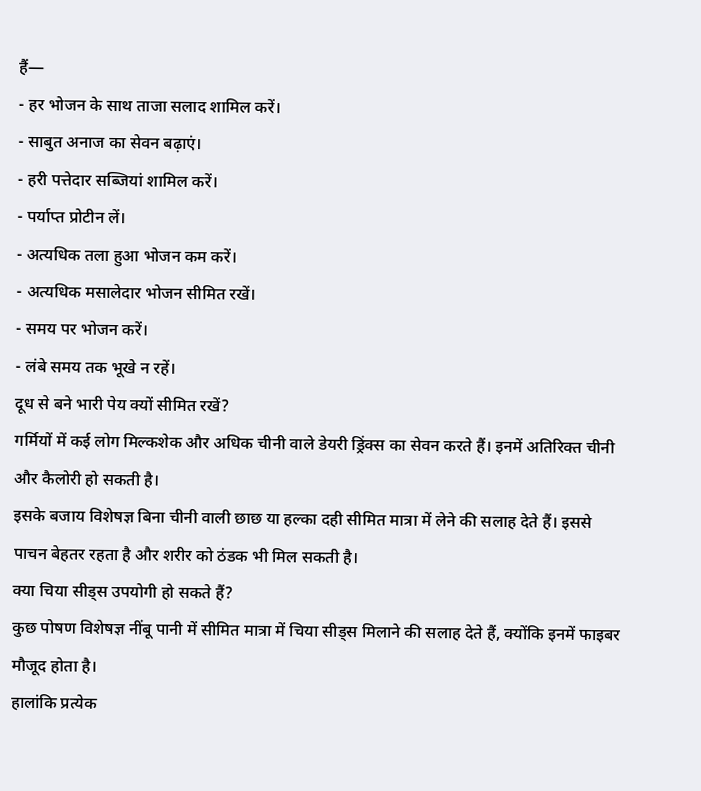हैं—
- हर भोजन के साथ ताजा सलाद शामिल करें।
- साबुत अनाज का सेवन बढ़ाएं।
- हरी पत्तेदार सब्जियां शामिल करें।
- पर्याप्त प्रोटीन लें।
- अत्यधिक तला हुआ भोजन कम करें।
- अत्यधिक मसालेदार भोजन सीमित रखें।
- समय पर भोजन करें।
- लंबे समय तक भूखे न रहें।
दूध से बने भारी पेय क्यों सीमित रखें?
गर्मियों में कई लोग मिल्कशेक और अधिक चीनी वाले डेयरी ड्रिंक्स का सेवन करते हैं। इनमें अतिरिक्त चीनी और कैलोरी हो सकती है।
इसके बजाय विशेषज्ञ बिना चीनी वाली छाछ या हल्का दही सीमित मात्रा में लेने की सलाह देते हैं। इससे पाचन बेहतर रहता है और शरीर को ठंडक भी मिल सकती है।
क्या चिया सीड्स उपयोगी हो सकते हैं?
कुछ पोषण विशेषज्ञ नींबू पानी में सीमित मात्रा में चिया सीड्स मिलाने की सलाह देते हैं, क्योंकि इनमें फाइबर मौजूद होता है।
हालांकि प्रत्येक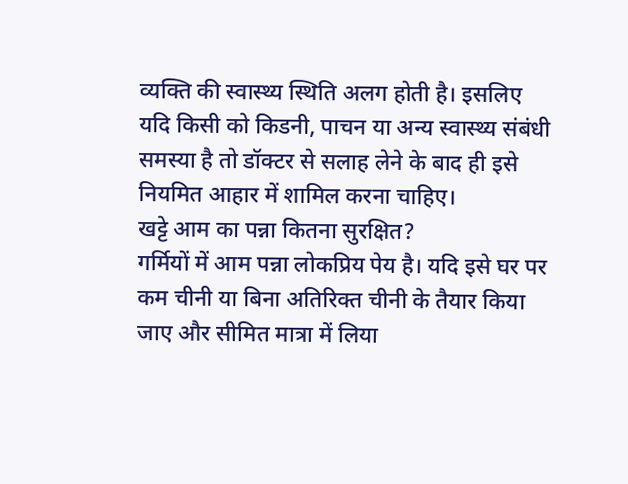व्यक्ति की स्वास्थ्य स्थिति अलग होती है। इसलिए यदि किसी को किडनी, पाचन या अन्य स्वास्थ्य संबंधी समस्या है तो डॉक्टर से सलाह लेने के बाद ही इसे नियमित आहार में शामिल करना चाहिए।
खट्टे आम का पन्ना कितना सुरक्षित?
गर्मियों में आम पन्ना लोकप्रिय पेय है। यदि इसे घर पर कम चीनी या बिना अतिरिक्त चीनी के तैयार किया जाए और सीमित मात्रा में लिया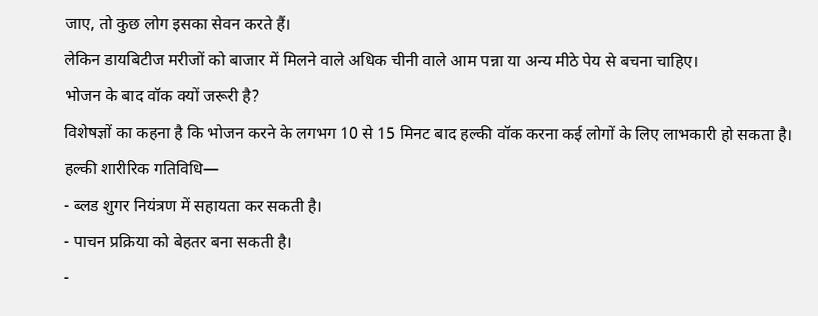जाए, तो कुछ लोग इसका सेवन करते हैं।
लेकिन डायबिटीज मरीजों को बाजार में मिलने वाले अधिक चीनी वाले आम पन्ना या अन्य मीठे पेय से बचना चाहिए।
भोजन के बाद वॉक क्यों जरूरी है?
विशेषज्ञों का कहना है कि भोजन करने के लगभग 10 से 15 मिनट बाद हल्की वॉक करना कई लोगों के लिए लाभकारी हो सकता है।
हल्की शारीरिक गतिविधि—
- ब्लड शुगर नियंत्रण में सहायता कर सकती है।
- पाचन प्रक्रिया को बेहतर बना सकती है।
-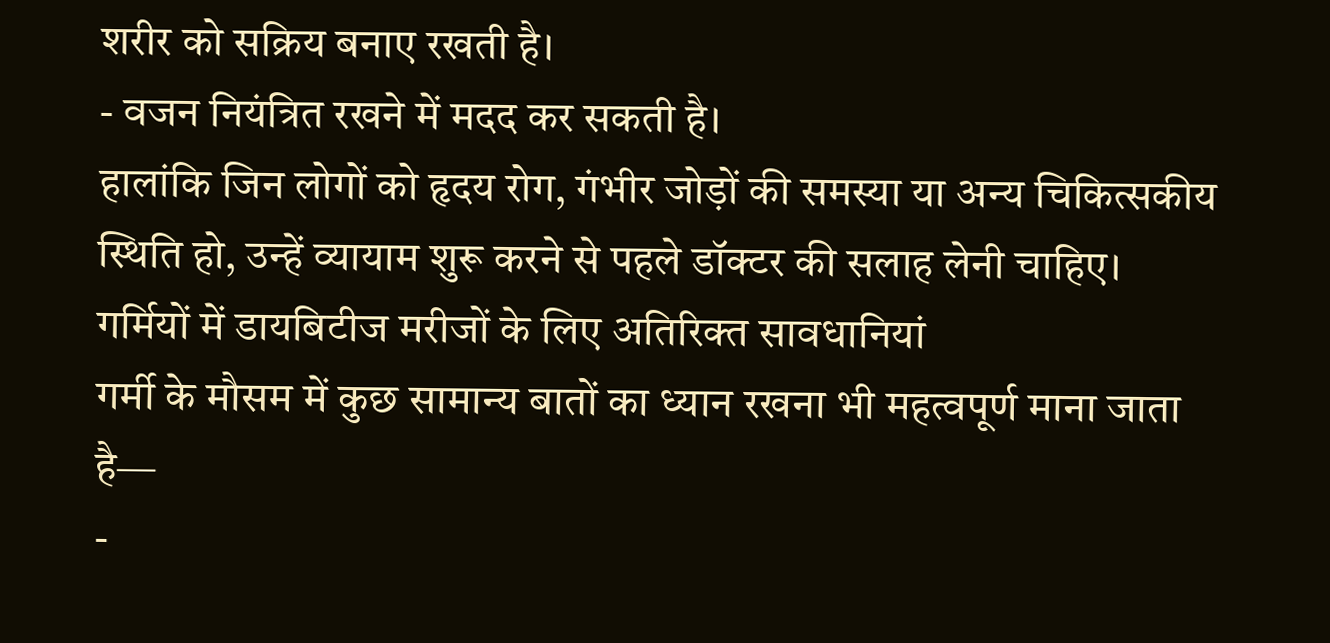शरीर को सक्रिय बनाए रखती है।
- वजन नियंत्रित रखने में मदद कर सकती है।
हालांकि जिन लोगों को हृदय रोग, गंभीर जोड़ों की समस्या या अन्य चिकित्सकीय स्थिति हो, उन्हें व्यायाम शुरू करने से पहले डॉक्टर की सलाह लेनी चाहिए।
गर्मियों में डायबिटीज मरीजों के लिए अतिरिक्त सावधानियां
गर्मी के मौसम में कुछ सामान्य बातों का ध्यान रखना भी महत्वपूर्ण माना जाता है—
-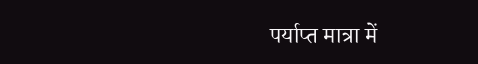पर्याप्त मात्रा में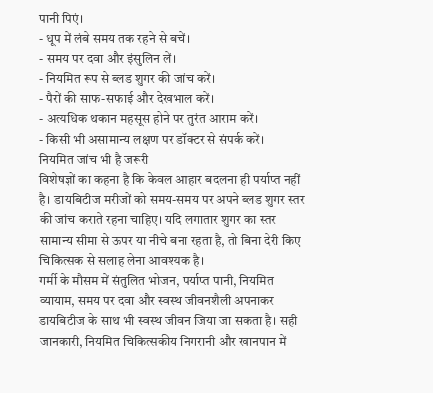पानी पिएं।
- धूप में लंबे समय तक रहने से बचें।
- समय पर दवा और इंसुलिन लें।
- नियमित रूप से ब्लड शुगर की जांच करें।
- पैरों की साफ-सफाई और देखभाल करें।
- अत्यधिक थकान महसूस होने पर तुरंत आराम करें।
- किसी भी असामान्य लक्षण पर डॉक्टर से संपर्क करें।
नियमित जांच भी है जरूरी
विशेषज्ञों का कहना है कि केवल आहार बदलना ही पर्याप्त नहीं है। डायबिटीज मरीजों को समय-समय पर अपने ब्लड शुगर स्तर की जांच कराते रहना चाहिए। यदि लगातार शुगर का स्तर सामान्य सीमा से ऊपर या नीचे बना रहता है, तो बिना देरी किए चिकित्सक से सलाह लेना आवश्यक है।
गर्मी के मौसम में संतुलित भोजन, पर्याप्त पानी, नियमित व्यायाम, समय पर दवा और स्वस्थ जीवनशैली अपनाकर डायबिटीज के साथ भी स्वस्थ जीवन जिया जा सकता है। सही जानकारी, नियमित चिकित्सकीय निगरानी और खानपान में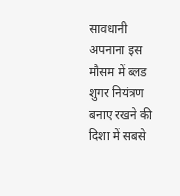सावधानी अपनाना इस मौसम में ब्लड शुगर नियंत्रण बनाए रखने की दिशा में सबसे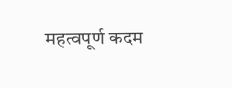महत्वपूर्ण कदम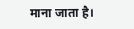माना जाता है।